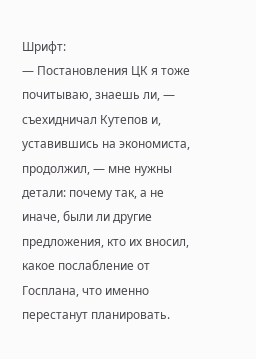Шрифт:
— Постановления ЦК я тоже почитываю, знаешь ли, — съехидничал Кутепов и, уставившись на экономиста, продолжил, — мне нужны детали: почему так, а не иначе, были ли другие предложения, кто их вносил, какое послабление от Госплана, что именно перестанут планировать.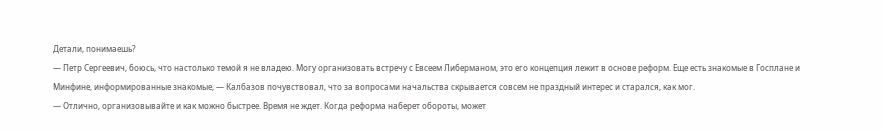Детали, понимаешь?
— Петр Сергеевич, боюсь, что настолько темой я не владею. Могу организовать встречу с Евсеем Либерманом, это его концепция лежит в основе реформ. Еще есть знакомые в Госплане и Минфине, информированные знакомые, — Калбазов почувствовал, что за вопросами начальства скрывается совсем не праздный интерес и старался, как мог.
— Отлично, организовывайте и как можно быстрее. Время не ждет. Когда реформа наберет обороты, может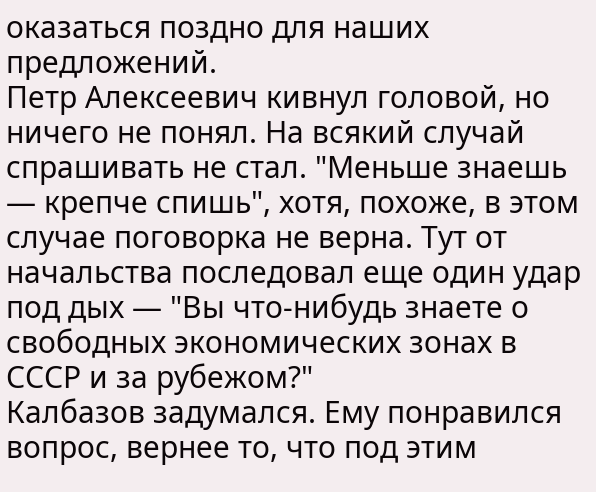оказаться поздно для наших предложений.
Петр Алексеевич кивнул головой, но ничего не понял. На всякий случай спрашивать не стал. "Меньше знаешь — крепче спишь", хотя, похоже, в этом случае поговорка не верна. Тут от начальства последовал еще один удар под дых — "Вы что-нибудь знаете о свободных экономических зонах в СССР и за рубежом?"
Калбазов задумался. Ему понравился вопрос, вернее то, что под этим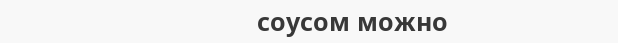соусом можно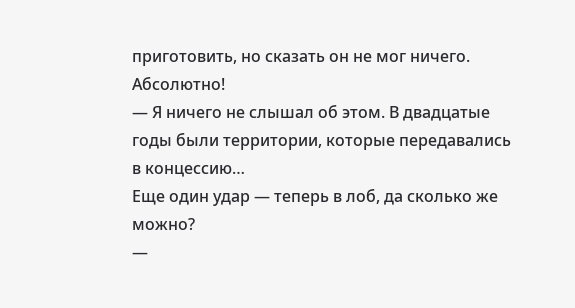приготовить, но сказать он не мог ничего. Абсолютно!
— Я ничего не слышал об этом. В двадцатые годы были территории, которые передавались в концессию…
Еще один удар — теперь в лоб, да сколько же можно?
—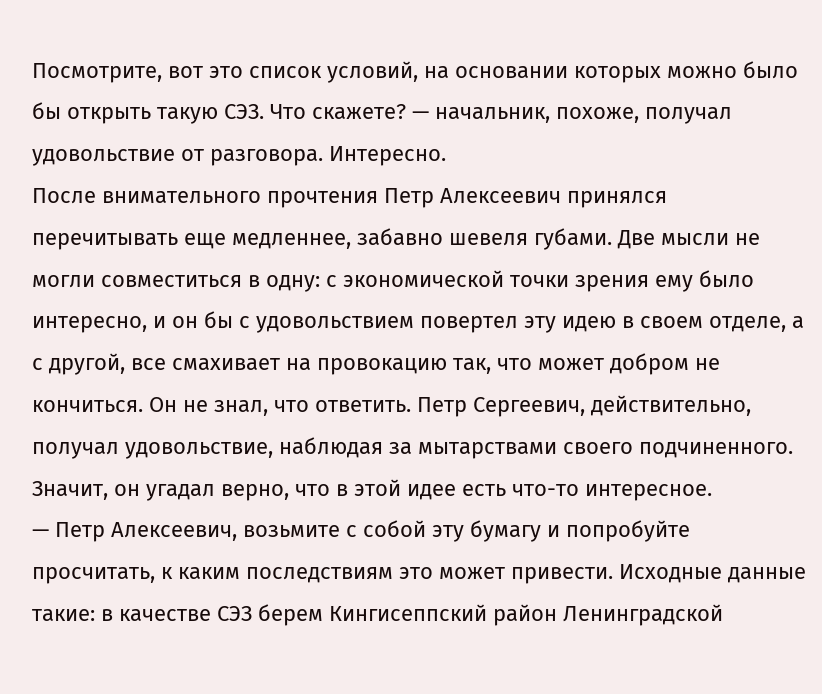Посмотрите, вот это список условий, на основании которых можно было бы открыть такую СЭЗ. Что скажете? — начальник, похоже, получал удовольствие от разговора. Интересно.
После внимательного прочтения Петр Алексеевич принялся перечитывать еще медленнее, забавно шевеля губами. Две мысли не могли совместиться в одну: с экономической точки зрения ему было интересно, и он бы с удовольствием повертел эту идею в своем отделе, а с другой, все смахивает на провокацию так, что может добром не кончиться. Он не знал, что ответить. Петр Сергеевич, действительно, получал удовольствие, наблюдая за мытарствами своего подчиненного. Значит, он угадал верно, что в этой идее есть что-то интересное.
— Петр Алексеевич, возьмите с собой эту бумагу и попробуйте просчитать, к каким последствиям это может привести. Исходные данные такие: в качестве СЭЗ берем Кингисеппский район Ленинградской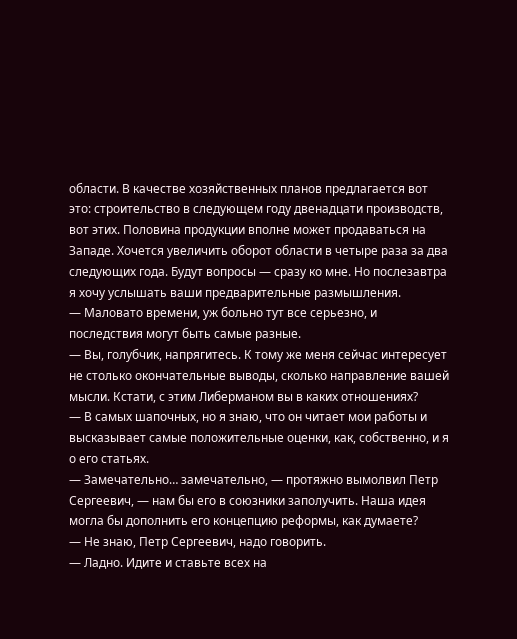области. В качестве хозяйственных планов предлагается вот это: строительство в следующем году двенадцати производств, вот этих. Половина продукции вполне может продаваться на Западе. Хочется увеличить оборот области в четыре раза за два следующих года. Будут вопросы — сразу ко мне. Но послезавтра я хочу услышать ваши предварительные размышления.
— Маловато времени, уж больно тут все серьезно, и последствия могут быть самые разные.
— Вы, голубчик, напрягитесь. К тому же меня сейчас интересует не столько окончательные выводы, сколько направление вашей мысли. Кстати, с этим Либерманом вы в каких отношениях?
— В самых шапочных, но я знаю, что он читает мои работы и высказывает самые положительные оценки, как, собственно, и я о его статьях.
— Замечательно… замечательно, — протяжно вымолвил Петр Сергеевич, — нам бы его в союзники заполучить. Наша идея могла бы дополнить его концепцию реформы, как думаете?
— Не знаю, Петр Сергеевич, надо говорить.
— Ладно. Идите и ставьте всех на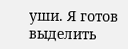уши. Я готов выделить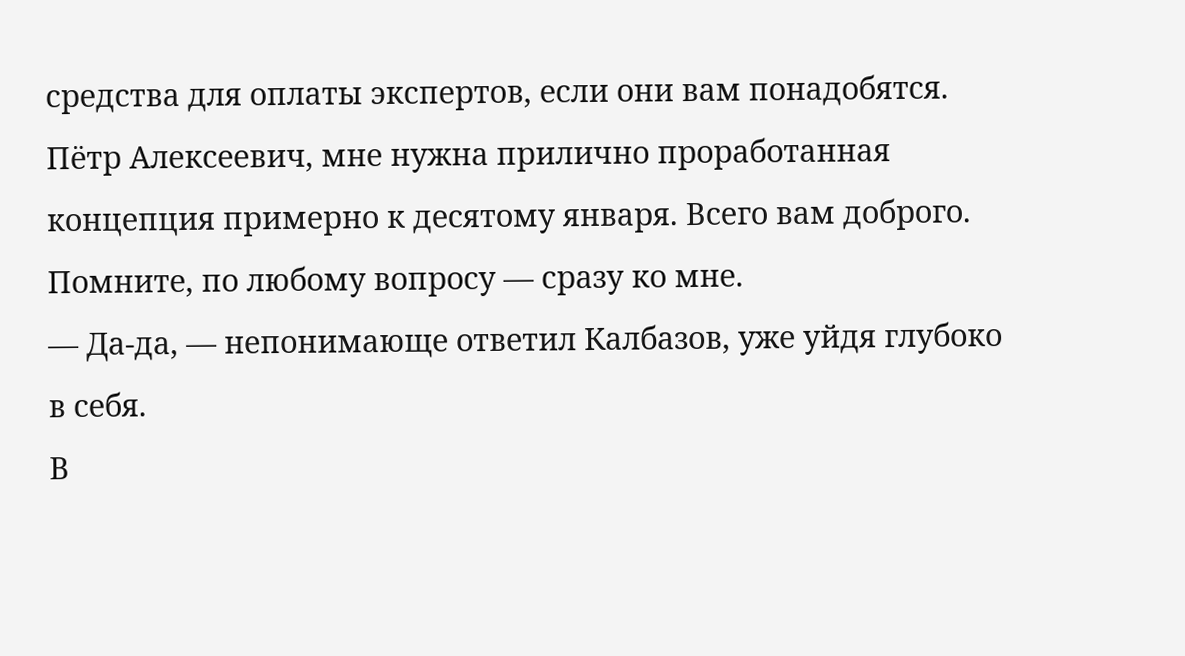средства для оплаты экспертов, если они вам понадобятся. Пётр Алексеевич, мне нужна прилично проработанная концепция примерно к десятому января. Всего вам доброго. Помните, по любому вопросу — сразу ко мне.
— Да-да, — непонимающе ответил Калбазов, уже уйдя глубоко в себя.
В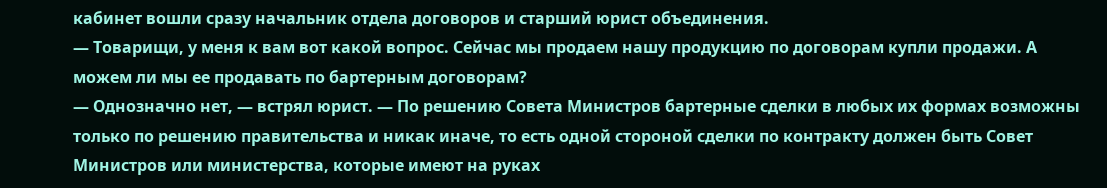кабинет вошли сразу начальник отдела договоров и старший юрист объединения.
— Товарищи, у меня к вам вот какой вопрос. Сейчас мы продаем нашу продукцию по договорам купли продажи. А можем ли мы ее продавать по бартерным договорам?
— Однозначно нет, — встрял юрист. — По решению Совета Министров бартерные сделки в любых их формах возможны только по решению правительства и никак иначе, то есть одной стороной сделки по контракту должен быть Совет Министров или министерства, которые имеют на руках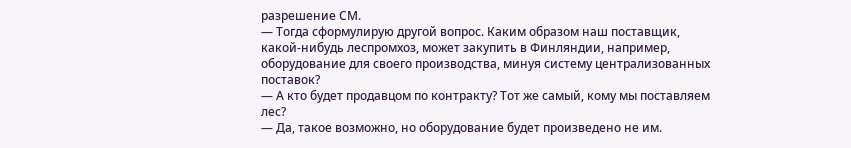разрешение СМ.
— Тогда сформулирую другой вопрос. Каким образом наш поставщик, какой-нибудь леспромхоз, может закупить в Финляндии, например, оборудование для своего производства, минуя систему централизованных поставок?
— А кто будет продавцом по контракту? Тот же самый, кому мы поставляем лес?
— Да, такое возможно, но оборудование будет произведено не им.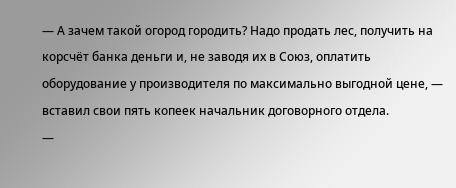— А зачем такой огород городить? Надо продать лес, получить на корсчёт банка деньги и, не заводя их в Союз, оплатить оборудование у производителя по максимально выгодной цене, — вставил свои пять копеек начальник договорного отдела.
—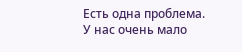Есть одна проблема. У нас очень мало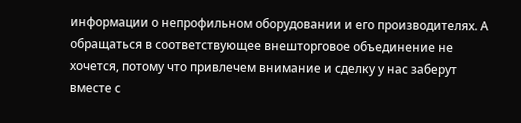информации о непрофильном оборудовании и его производителях. А обращаться в соответствующее внешторговое объединение не хочется, потому что привлечем внимание и сделку у нас заберут вместе с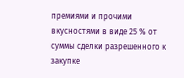премиями и прочими вкусностями в виде 25 % от суммы сделки разрешенного к закупке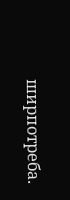ширпотреба.